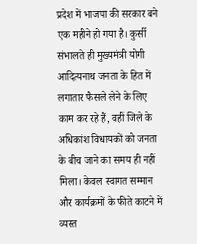प्रदेश में भाजपा की सरकार बने एक महीने हो गया है। कुर्सी संभालते ही मुख्यमंत्री योगी आदित्यनाथ जनता के हित में लगातार फैसले लेने के लिए काम कर रहे हैं, वहीं जिले के अधिकांश विधायकों को जनता के बीच जाने का समय ही नहीं मिला। केवल स्वागत सम्मान और कार्यक्रमों के फीते काटने में व्यस्त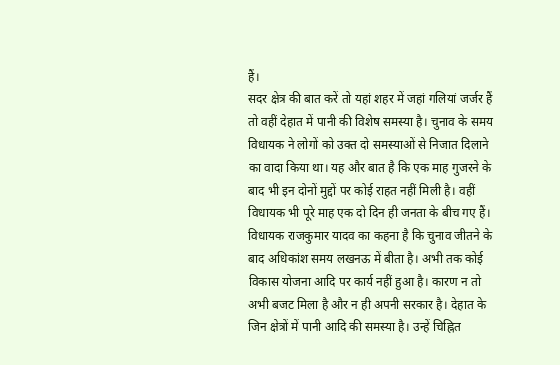हैं।
सदर क्षेत्र की बात करें तो यहां शहर में जहां गलियां जर्जर हैं तो वहीं देहात में पानी की विशेष समस्या है। चुनाव के समय विधायक ने लोगों को उक्त दो समस्याओं से निजात दिलाने का वादा किया था। यह और बात है कि एक माह गुजरने के बाद भी इन दोनों मुद्दों पर कोई राहत नहीं मिली है। वहीं विधायक भी पूरे माह एक दो दिन ही जनता के बीच गए हैं।
विधायक राजकुमार यादव का कहना है कि चुनाव जीतने के बाद अधिकांश समय लखनऊ में बीता है। अभी तक कोई विकास योजना आदि पर कार्य नहीं हुआ है। कारण न तो अभी बजट मिला है और न ही अपनी सरकार है। देहात के जिन क्षेत्रों में पानी आदि की समस्या है। उन्हें चिह्नित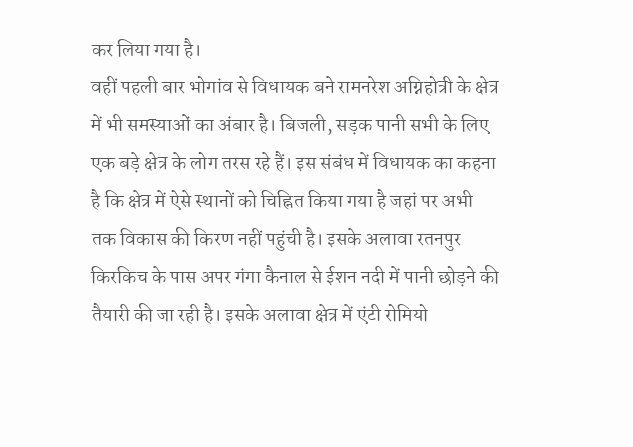कर लिया गया है।
वहीं पहली बार भोगांव से विधायक बने रामनरेश अग्निहोत्री के क्षेत्र में भी समस्याओं का अंबार है। बिजली, सड़क पानी सभी के लिए एक बड़े क्षेत्र के लोग तरस रहे हैं। इस संबंध में विधायक का कहना है कि क्षेत्र में ऐसे स्थानों को चिह्नित किया गया है जहां पर अभी तक विकास की किरण नहीं पहुंची है। इसके अलावा रतनपुर किरकिच के पास अपर गंगा कैनाल से ईशन नदी में पानी छोड़ने की तैयारी की जा रही है। इसके अलावा क्षेत्र में एंटी रोमियो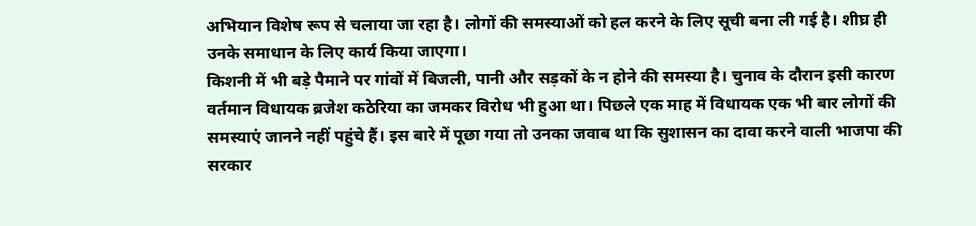अभियान विशेष रूप से चलाया जा रहा है। लोगों की समस्याओं को हल करने के लिए सूची बना ली गई है। शीघ्र ही उनके समाधान के लिए कार्य किया जाएगा।
किशनी में भी बड़े पैमाने पर गांवों में बिजली, पानी और सड़कों के न होने की समस्या है। चुनाव के दौरान इसी कारण वर्तमान विधायक ब्रजेश कठेरिया का जमकर विरोध भी हुआ था। पिछले एक माह में विधायक एक भी बार लोगों की समस्याएं जानने नहीं पहुंचे हैं। इस बारे में पूछा गया तो उनका जवाब था कि सुशासन का दावा करने वाली भाजपा की सरकार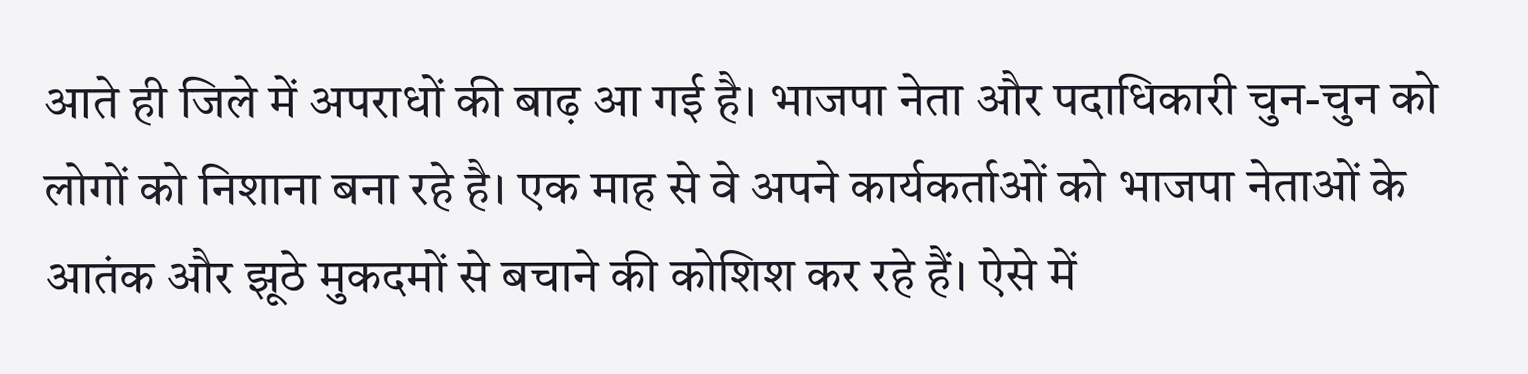आते ही जिले में अपराधों की बाढ़ आ गई है। भाजपा नेता और पदाधिकारी चुन-चुन को लोगों को निशाना बना रहे है। एक माह से वे अपने कार्यकर्ताओं को भाजपा नेताओं के आतंक और झूठे मुकदमों से बचाने की कोशिश कर रहे हैं। ऐसे में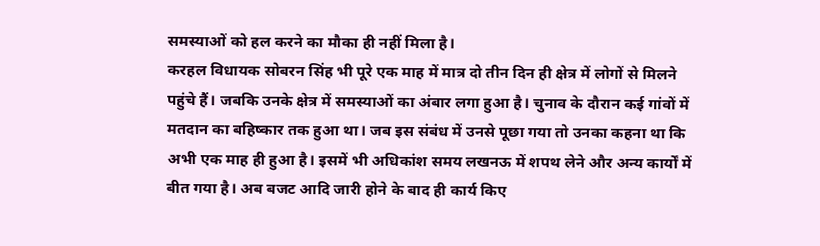समस्याओं को हल करने का मौका ही नहीं मिला है।
करहल विधायक सोबरन सिंह भी पूरे एक माह में मात्र दो तीन दिन ही क्षेत्र में लोगों से मिलने पहुंचे हैं। जबकि उनके क्षेत्र में समस्याओं का अंबार लगा हुआ है। चुनाव के दौरान कई गांवों में मतदान का बहिष्कार तक हुआ था। जब इस संबंध में उनसे पूछा गया तो उनका कहना था कि अभी एक माह ही हुआ है। इसमें भी अधिकांश समय लखनऊ में शपथ लेने और अन्य कार्यों में बीत गया है। अब बजट आदि जारी होने के बाद ही कार्य किए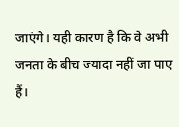जाएंगे। यही कारण है कि वे अभी जनता के बीच ज्यादा नहीं जा पाए हैं।